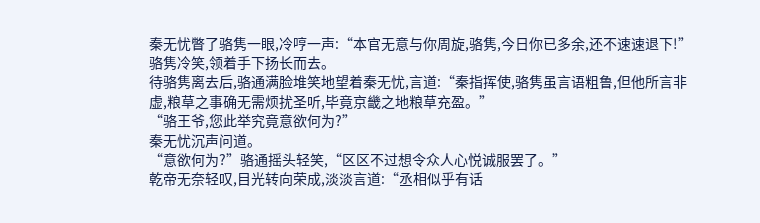秦无忧瞥了骆隽一眼,冷哼一声:“本官无意与你周旋,骆隽,今日你已多余,还不速速退下!”
骆隽冷笑,领着手下扬长而去。
待骆隽离去后,骆通满脸堆笑地望着秦无忧,言道:“秦指挥使,骆隽虽言语粗鲁,但他所言非虚,粮草之事确无需烦扰圣听,毕竟京畿之地粮草充盈。”
“骆王爷,您此举究竟意欲何为?”
秦无忧沉声问道。
“意欲何为?”骆通摇头轻笑,“区区不过想令众人心悦诚服罢了。”
乾帝无奈轻叹,目光转向荣成,淡淡言道:“丞相似乎有话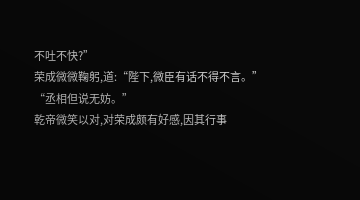不吐不快?”
荣成微微鞠躬,道:“陛下,微臣有话不得不言。”
“丞相但说无妨。”
乾帝微笑以对,对荣成颇有好感,因其行事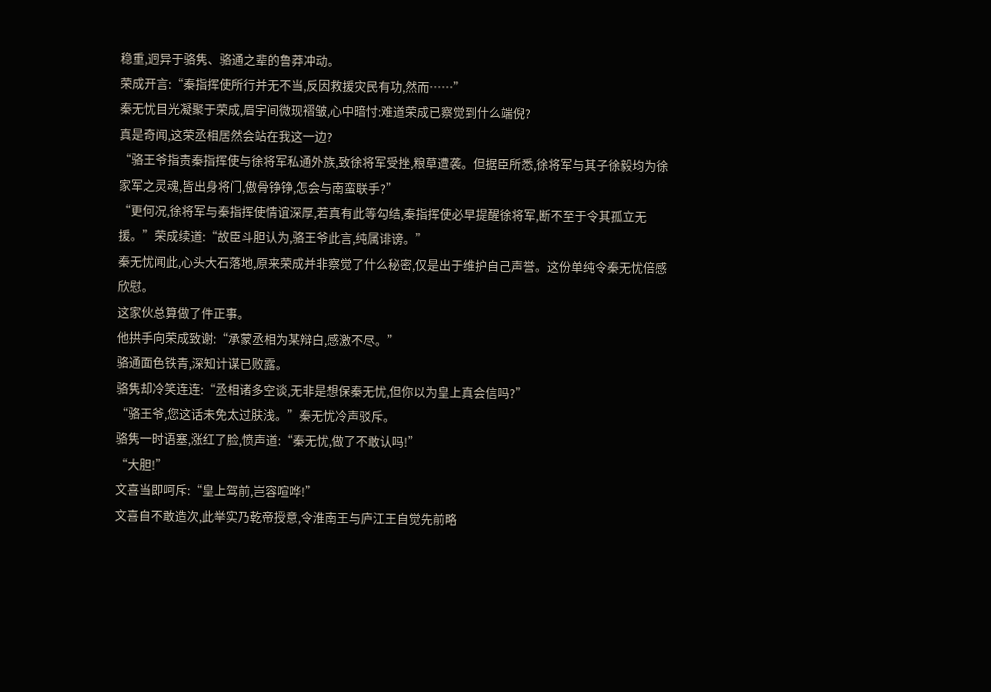稳重,迥异于骆隽、骆通之辈的鲁莽冲动。
荣成开言:“秦指挥使所行并无不当,反因救援灾民有功,然而……”
秦无忧目光凝聚于荣成,眉宇间微现褶皱,心中暗忖:难道荣成已察觉到什么端倪?
真是奇闻,这荣丞相居然会站在我这一边?
“骆王爷指责秦指挥使与徐将军私通外族,致徐将军受挫,粮草遭袭。但据臣所悉,徐将军与其子徐毅均为徐家军之灵魂,皆出身将门,傲骨铮铮,怎会与南蛮联手?”
“更何况,徐将军与秦指挥使情谊深厚,若真有此等勾结,秦指挥使必早提醒徐将军,断不至于令其孤立无援。”荣成续道:“故臣斗胆认为,骆王爷此言,纯属诽谤。”
秦无忧闻此,心头大石落地,原来荣成并非察觉了什么秘密,仅是出于维护自己声誉。这份单纯令秦无忧倍感欣慰。
这家伙总算做了件正事。
他拱手向荣成致谢:“承蒙丞相为某辩白,感激不尽。”
骆通面色铁青,深知计谋已败露。
骆隽却冷笑连连:“丞相诸多空谈,无非是想保秦无忧,但你以为皇上真会信吗?”
“骆王爷,您这话未免太过肤浅。”秦无忧冷声驳斥。
骆隽一时语塞,涨红了脸,愤声道:“秦无忧,做了不敢认吗!”
“大胆!”
文喜当即呵斥:“皇上驾前,岂容喧哗!”
文喜自不敢造次,此举实乃乾帝授意,令淮南王与庐江王自觉先前略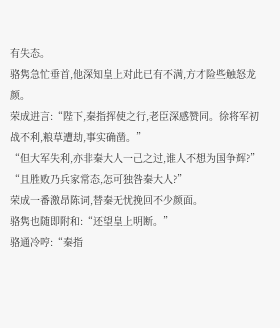有失态。
骆隽急忙垂首,他深知皇上对此已有不满,方才险些触怒龙颜。
荣成进言:“陛下,秦指挥使之行,老臣深感赞同。徐将军初战不利,粮草遭劫,事实确凿。”
“但大军失利,亦非秦大人一己之过,谁人不想为国争辉?”
“且胜败乃兵家常态,怎可独咎秦大人?”
荣成一番激昂陈词,替秦无忧挽回不少颜面。
骆隽也随即附和:“还望皇上明断。”
骆通冷哼:“秦指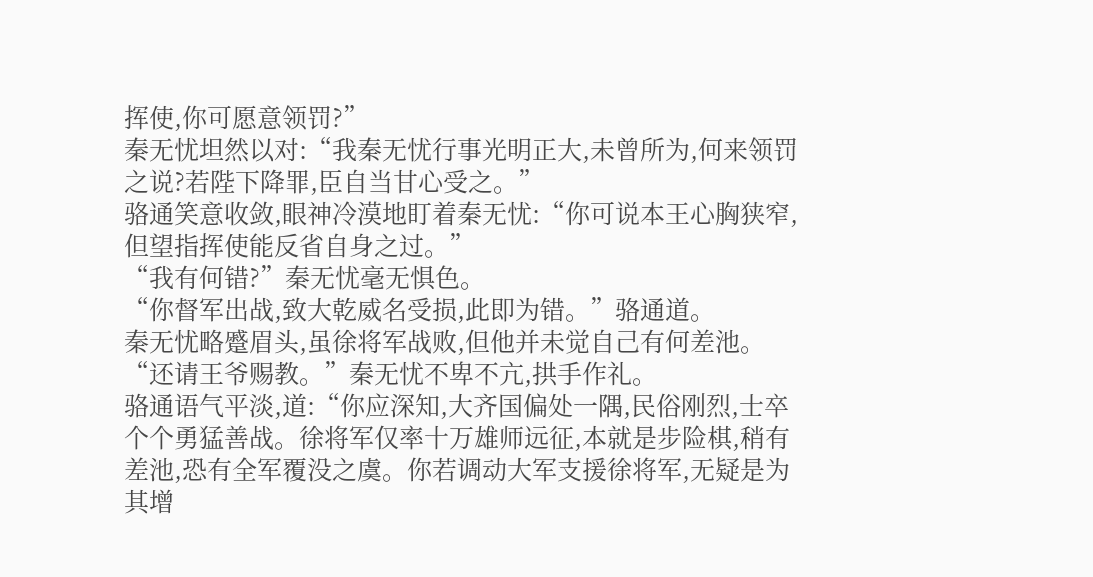挥使,你可愿意领罚?”
秦无忧坦然以对:“我秦无忧行事光明正大,未曾所为,何来领罚之说?若陛下降罪,臣自当甘心受之。”
骆通笑意收敛,眼神冷漠地盯着秦无忧:“你可说本王心胸狭窄,但望指挥使能反省自身之过。”
“我有何错?”秦无忧毫无惧色。
“你督军出战,致大乾威名受损,此即为错。”骆通道。
秦无忧略蹙眉头,虽徐将军战败,但他并未觉自己有何差池。
“还请王爷赐教。”秦无忧不卑不亢,拱手作礼。
骆通语气平淡,道:“你应深知,大齐国偏处一隅,民俗刚烈,士卒个个勇猛善战。徐将军仅率十万雄师远征,本就是步险棋,稍有差池,恐有全军覆没之虞。你若调动大军支援徐将军,无疑是为其增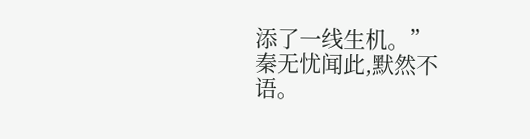添了一线生机。”
秦无忧闻此,默然不语。